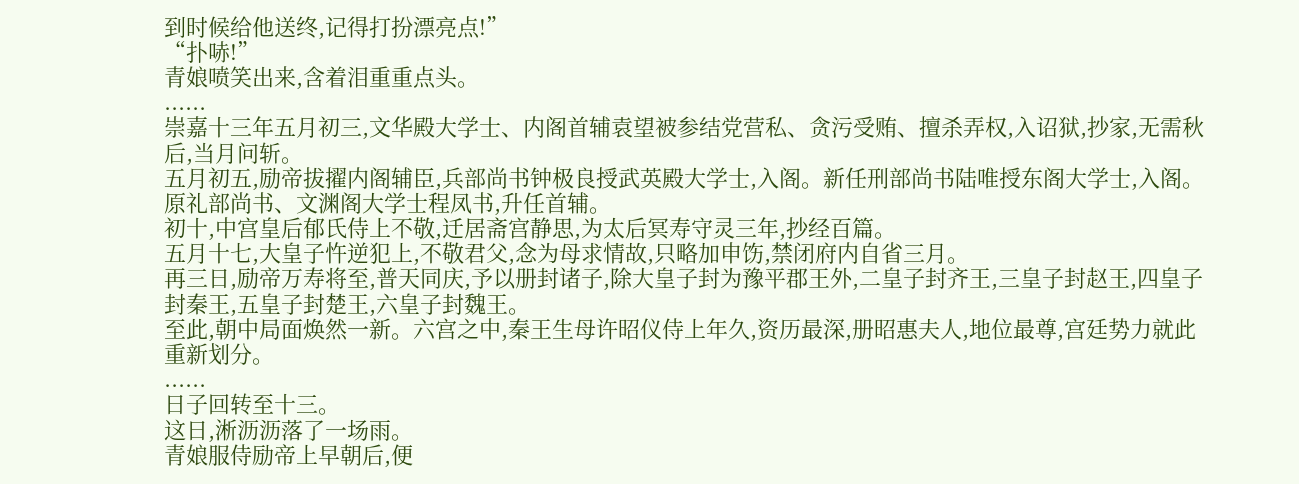到时候给他送终,记得打扮漂亮点!”
“扑哧!”
青娘喷笑出来,含着泪重重点头。
......
崇嘉十三年五月初三,文华殿大学士、内阁首辅袁望被参结党营私、贪污受贿、擅杀弄权,入诏狱,抄家,无需秋后,当月问斩。
五月初五,励帝拔擢内阁辅臣,兵部尚书钟极良授武英殿大学士,入阁。新任刑部尚书陆唯授东阁大学士,入阁。原礼部尚书、文渊阁大学士程凤书,升任首辅。
初十,中宫皇后郁氏侍上不敬,迁居斋宫静思,为太后冥寿守灵三年,抄经百篇。
五月十七,大皇子忤逆犯上,不敬君父,念为母求情故,只略加申饬,禁闭府内自省三月。
再三日,励帝万寿将至,普天同庆,予以册封诸子,除大皇子封为豫平郡王外,二皇子封齐王,三皇子封赵王,四皇子封秦王,五皇子封楚王,六皇子封魏王。
至此,朝中局面焕然一新。六宫之中,秦王生母许昭仪侍上年久,资历最深,册昭惠夫人,地位最尊,宫廷势力就此重新划分。
......
日子回转至十三。
这日,淅沥沥落了一场雨。
青娘服侍励帝上早朝后,便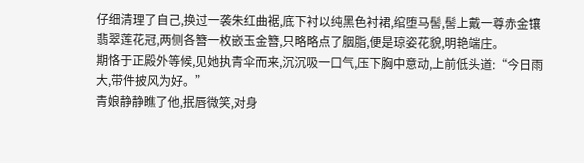仔细清理了自己,换过一袭朱红曲裾,底下衬以纯黑色衬裙,绾堕马髻,髻上戴一尊赤金镶翡翠莲花冠,两侧各簪一枚嵌玉金簪,只略略点了胭脂,便是琼姿花貌,明艳端庄。
期恪于正殿外等候,见她执青伞而来,沉沉吸一口气,压下胸中意动,上前低头道:“今日雨大,带件披风为好。”
青娘静静瞧了他,抿唇微笑,对身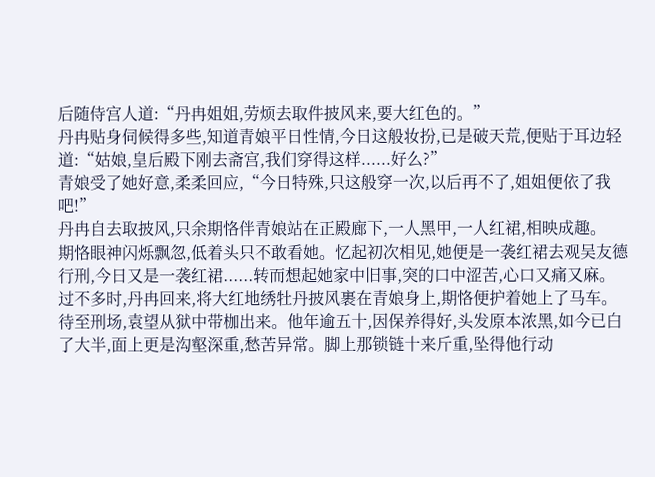后随侍宫人道:“丹冉姐姐,劳烦去取件披风来,要大红色的。”
丹冉贴身伺候得多些,知道青娘平日性情,今日这般妆扮,已是破天荒,便贴于耳边轻道:“姑娘,皇后殿下刚去斋宫,我们穿得这样......好么?”
青娘受了她好意,柔柔回应,“今日特殊,只这般穿一次,以后再不了,姐姐便依了我吧!”
丹冉自去取披风,只余期恪伴青娘站在正殿廊下,一人黑甲,一人红裙,相映成趣。
期恪眼神闪烁飘忽,低着头只不敢看她。忆起初次相见,她便是一袭红裙去观吴友德行刑,今日又是一袭红裙......转而想起她家中旧事,突的口中涩苦,心口又痛又麻。
过不多时,丹冉回来,将大红地绣牡丹披风裹在青娘身上,期恪便护着她上了马车。
待至刑场,袁望从狱中带枷出来。他年逾五十,因保养得好,头发原本浓黑,如今已白了大半,面上更是沟壑深重,愁苦异常。脚上那锁链十来斤重,坠得他行动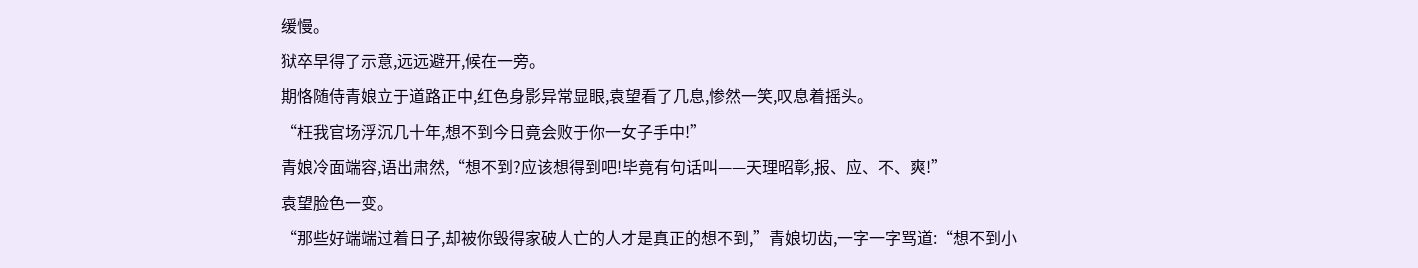缓慢。
狱卒早得了示意,远远避开,候在一旁。
期恪随侍青娘立于道路正中,红色身影异常显眼,袁望看了几息,惨然一笑,叹息着摇头。
“枉我官场浮沉几十年,想不到今日竟会败于你一女子手中!”
青娘冷面端容,语出肃然,“想不到?应该想得到吧!毕竟有句话叫——天理昭彰,报、应、不、爽!”
袁望脸色一变。
“那些好端端过着日子,却被你毁得家破人亡的人才是真正的想不到,”青娘切齿,一字一字骂道:“想不到小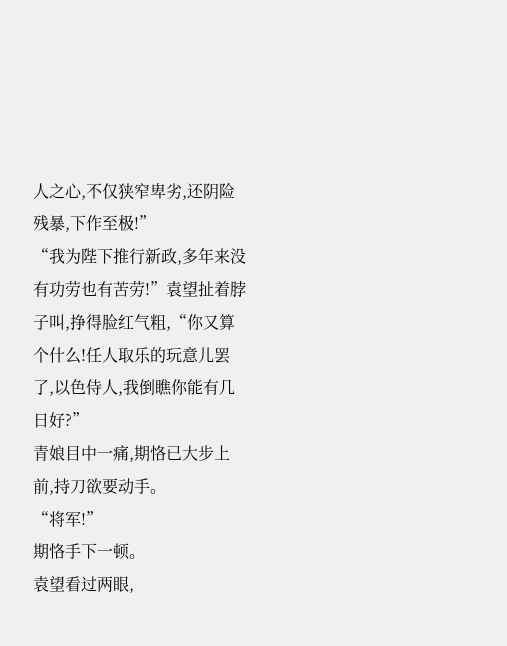人之心,不仅狭窄卑劣,还阴险残暴,下作至极!”
“我为陛下推行新政,多年来没有功劳也有苦劳!”袁望扯着脖子叫,挣得脸红气粗,“你又算个什么!任人取乐的玩意儿罢了,以色侍人,我倒瞧你能有几日好?”
青娘目中一痛,期恪已大步上前,持刀欲要动手。
“将军!”
期恪手下一顿。
袁望看过两眼,